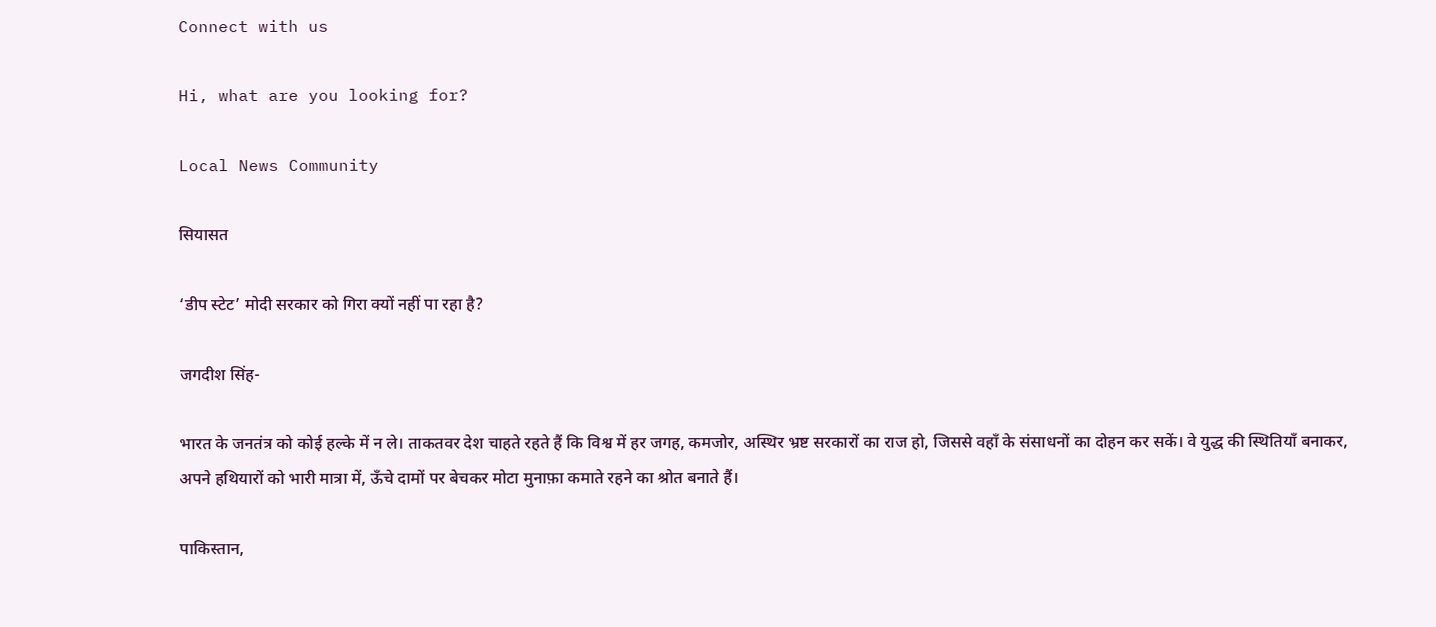Connect with us

Hi, what are you looking for?

Local News Community

सियासत

‘डीप स्टेट’ मोदी सरकार को गिरा क्यों नहीं पा रहा है?

जगदीश सिंह-

भारत के जनतंत्र को कोई हल्के में न ले। ताकतवर देश चाहते रहते हैं कि विश्व में हर जगह, कमजोर, अस्थिर भ्रष्ट सरकारों का राज हो, जिससे वहाँ के संसाधनों का दोहन कर सकें। वे युद्ध की स्थितियाँ बनाकर, अपने हथियारों को भारी मात्रा में, ऊँचे दामों पर बेचकर मोटा मुनाफ़ा कमाते रहने का श्रोत बनाते हैं।

पाकिस्तान,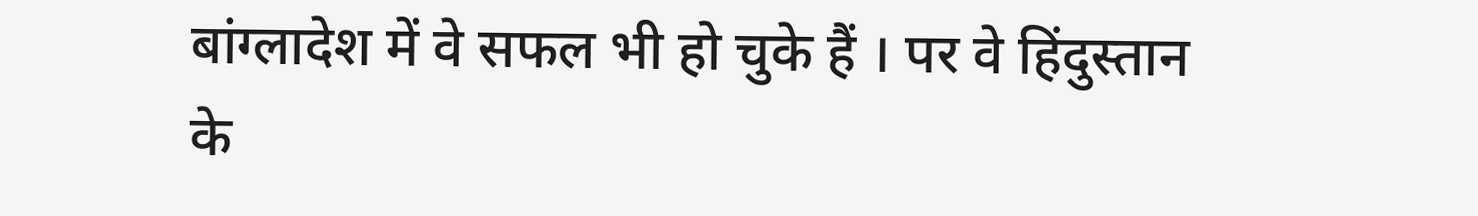बांग्लादेश में वे सफल भी हो चुके हैं । पर वे हिंदुस्तान के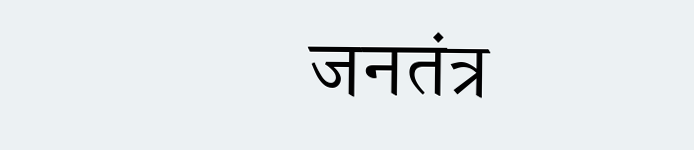जनतंत्र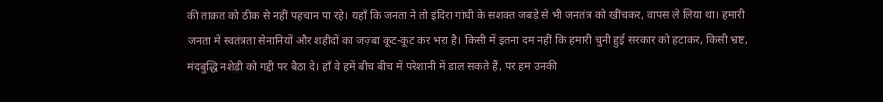की ताक़त को ठीक से नहीं पहचान पा रहे। यहाँ कि जनता ने तो इंदिरा गांधी के सशक्त जबड़े से भी जनतंत्र को खींचकर, वापस ले लिया था। हमारी जनता में स्वतंत्रता सेनानियों और शहीदों का जज़्बा कूट-कूट कर भरा है। किसी में इतना दम नहीं कि हमारी चुनी हुई सरकार को हटाकर, किसी भ्रष्ट, मंदबुद्धि नशेड़ी को गद्दी पर बैठा दे। हाँ वे हमें बीच बीच में परेशानी में डाल सकते हैं, पर हम उनकी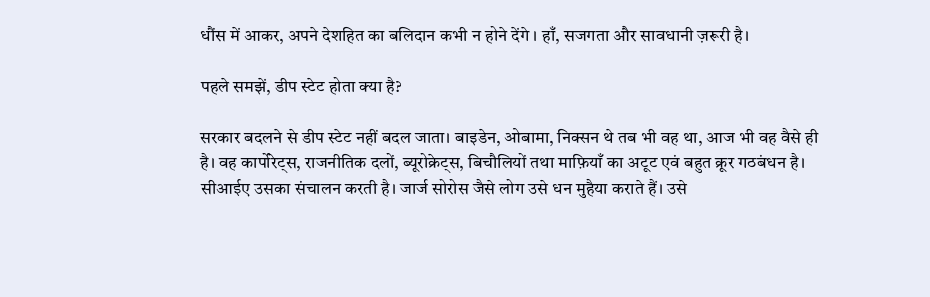धौंस में आकर, अपने देशहित का बलिदान कभी न होने देंगे । हाँ, सजगता और सावधानी ज़रूरी है।

पहले समझें, डीप स्टेट होता क्या है?

सरकार बदलने से डीप स्टेट नहीं बदल जाता। बाइडेन, ओबामा, निक्सन थे तब भी वह था, आज भी वह वैसे ही है। वह कार्पोरेट्स, राजनीतिक दलों, ब्यूरोक्रेट्स, बिचौलियों तथा माफ़ियाँ का अटूट एवं बहुत क्रूर गठबंधन है। सीआईए उसका संचालन करती है। जार्ज सोरोस जैसे लोग उसे धन मुहैया कराते हैं। उसे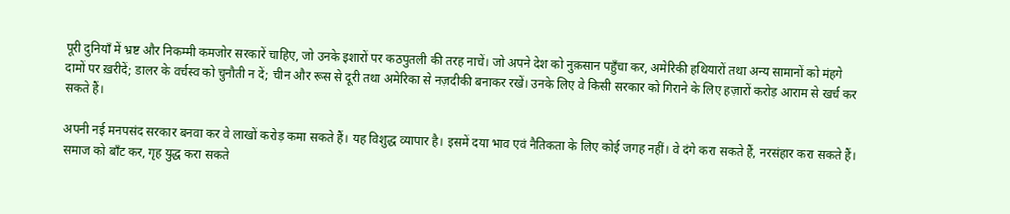पूरी दुनियाँ में भ्रष्ट और निकम्मी कमजोर सरकारें चाहिए, जो उनके इशारों पर कठपुतली की तरह नाचें। जो अपने देश को नुक़सान पहुँचा कर, अमेरिकी हथियारों तथा अन्य सामानों को मंहगे दामों पर ख़रीदें; डालर के वर्चस्व को चुनौती न दें; चीन और रूस से दूरी तथा अमेरिका से नज़दीकी बनाकर रखें। उनके लिए वे किसी सरकार को गिराने के लिए हज़ारों करोड़ आराम से खर्च कर सकते हैं।

अपनी नई मनपसंद सरकार बनवा कर वे लाखों करोड़ कमा सकते हैं। यह विशुद्ध व्यापार है। इसमें दया भाव एवं नैतिकता के लिए कोई जगह नहीं। वे दंगे करा सकते हैं, नरसंहार करा सकते हैं। समाज को बाँट कर, गृह युद्ध करा सकते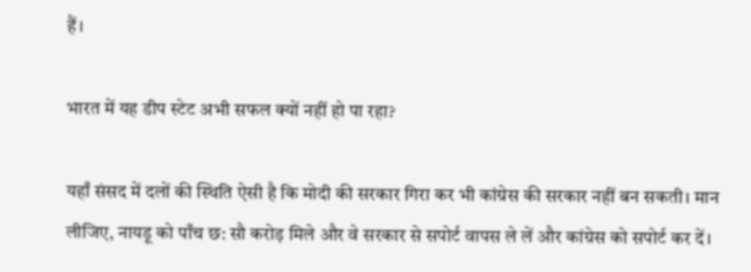हैं।

भारत में यह डीप स्टेट अभी सफल क्यों नहीं हो पा रहा?

यहाँ संसद में दलों की स्थिति ऐसी है कि मोदी की सरकार गिरा कर भी कांग्रेस की सरकार नहीं बन सकती। मान लीजिए, नायडू को पाँच छ: सौ करोड़ मिले और वे सरकार से सपोर्ट वापस ले लें और कांग्रेस को सपोर्ट कर दें।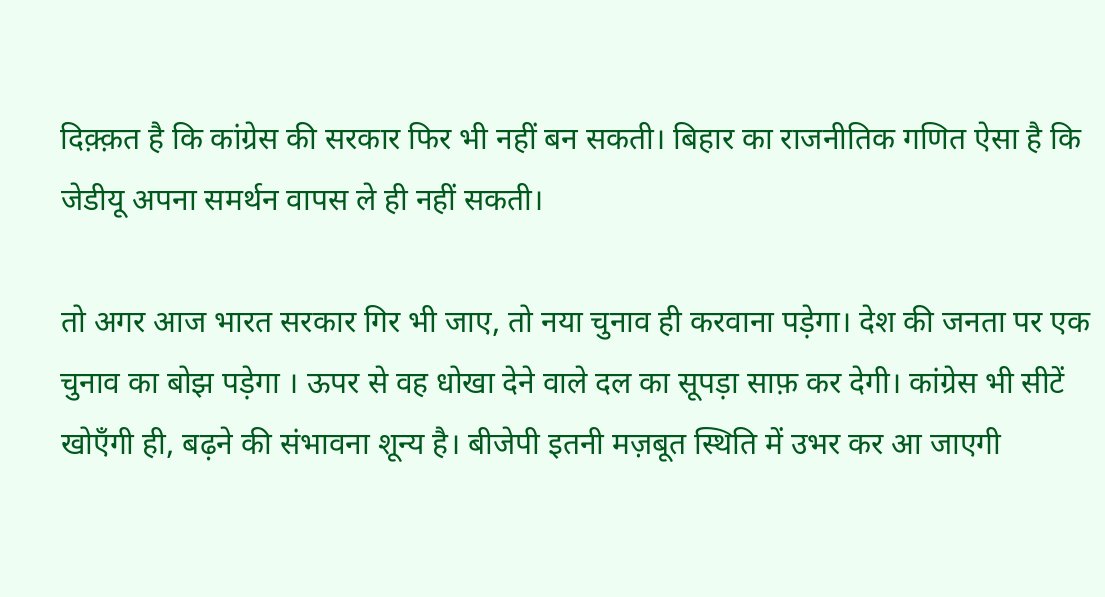दिक़्क़त है कि कांग्रेस की सरकार फिर भी नहीं बन सकती। बिहार का राजनीतिक गणित ऐसा है कि जेडीयू अपना समर्थन वापस ले ही नहीं सकती।

तो अगर आज भारत सरकार गिर भी जाए, तो नया चुनाव ही करवाना पड़ेगा। देश की जनता पर एक चुनाव का बोझ पड़ेगा । ऊपर से वह धोखा देने वाले दल का सूपड़ा साफ़ कर देगी। कांग्रेस भी सीटें खोएँगी ही, बढ़ने की संभावना शून्य है। बीजेपी इतनी मज़बूत स्थिति में उभर कर आ जाएगी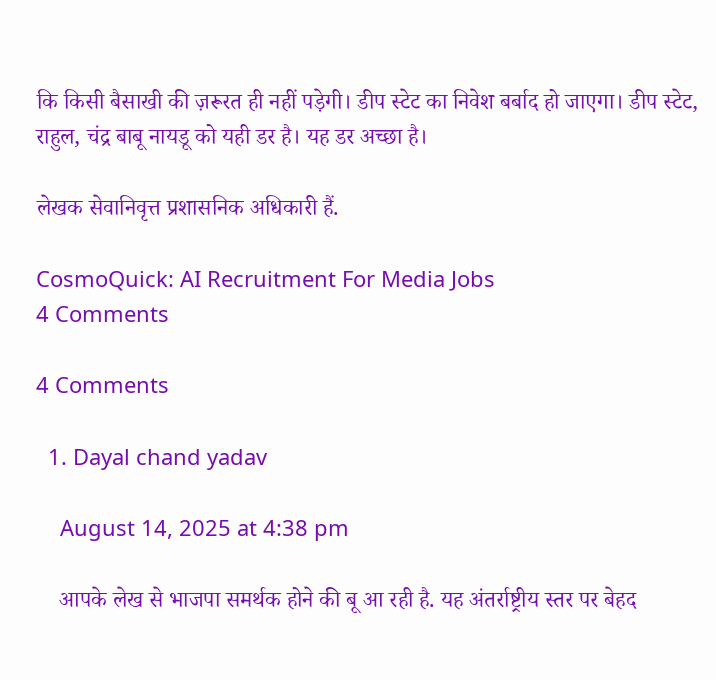कि किसी बैसाखी की ज़रूरत ही नहीं पड़ेगी। डीप स्टेट का निवेश बर्बाद हो जाएगा। डीप स्टेट, राहुल, चंद्र बाबू नायडू को यही डर है। यह डर अच्छा है।

लेखक सेवानिवृत्त प्रशासनिक अधिकारी हैं.

CosmoQuick: AI Recruitment For Media Jobs
4 Comments

4 Comments

  1. Dayal chand yadav

    August 14, 2025 at 4:38 pm

    आपके लेख से भाजपा समर्थक होने की बू आ रही है. यह अंतर्राष्ट्रीय स्तर पर बेहद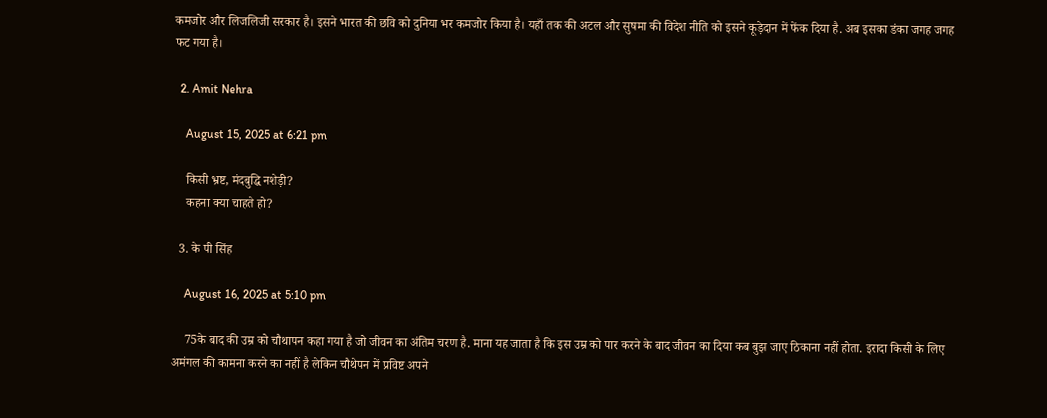कमजोर और लिजलिजी सरकार है। इसने भारत की छवि को दुनिया भर कमजोर किया है। यहाँ तक की अटल और सुषमा की विदेश नीति को इसने कूड़ेदान में फेंक दिया है. अब इसका डंका जगह जगह फट गया है।

  2. Amit Nehra

    August 15, 2025 at 6:21 pm

    किसी भ्रष्ट, मंदबुद्धि नशेड़ी?
    कहना क्या चाहते हो?

  3. के पी सिंह

    August 16, 2025 at 5:10 pm

    75के बाद की उम्र को चौथापन कहा गया है जो जीवन का अंतिम चरण है. माना यह जाता है कि इस उम्र को पार करने के बाद जीवन का दिया कब बुझ जाए ठिकाना नहीं होता. इरादा किसी के लिए अमंगल की कामना करने का नहीं है लेकिन चौथेपन में प्रविष्ट अपने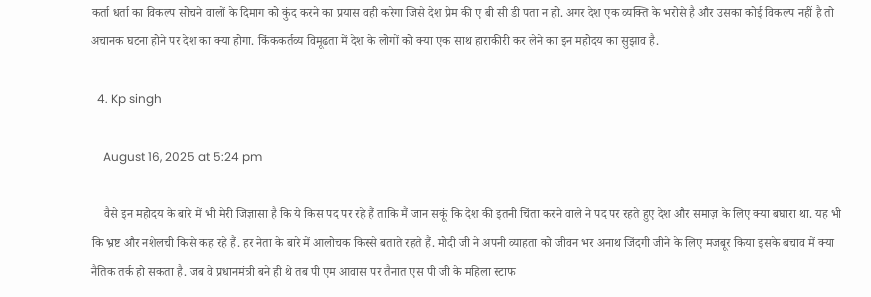कर्ता धर्ता का विकल्प सोचने वालों के दिमाग को कुंद करने का प्रयास वही करेगा जिसे देश प्रेम की ए बी सी डी पता न हो. अगर देश एक व्यक्ति के भरोसे है और उसका कोई विकल्प नहीं है तो अचानक घटना होने पर देश का क्या होगा. किंककर्तव्य विमूढता में देश के लोगों को क्या एक साथ हाराकीरी कर लेने का इन महोदय का सुझाव है.

  4. Kp singh

    August 16, 2025 at 5:24 pm

    वैसे इन महोदय के बारे में भी मेरी जिज्ञासा है कि ये किस पद पर रहे हैं ताकि मैं जान सकूं कि देश की इतनी चिंता करने वाले ने पद पर रहते हुए देश और समाज़ के लिए क्या बघारा था. यह भी कि भ्रष्ट और नशेलची किसे कह रहे हैं. हर नेता के बारे में आलोचक किस्से बताते रहते हैं. मोदी जी ने अपनी व्याहता को जीवन भर अनाथ जिंदगी जीने के लिए मजबूर किया इसके बचाव में क्या नैतिक तर्क हो सकता है. जब वे प्रधानमंत्री बने ही थे तब पी एम आवास पर तैनात एस पी जी के महिला स्टाफ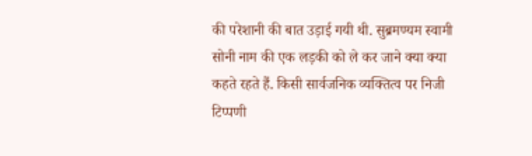की परेशानी की बात उड़ाई गयी थी. सुब्रमण्यम स्वामी सोनी नाम की एक लड़की को ले कर जाने क्या क्या कहते रहते हैं. किसी सार्वजनिक व्यक्तित्व पर निजी टिप्पणी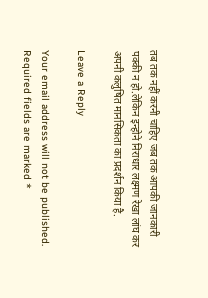तब तक नहीं करनी चाहिए जब तक आपकी जानकारी पक्की न हो.लेकिन इन्होने निराधार लक्ष्मण रेखा लांघ कर अपनी कलुषित मानसिकता का प्रदर्शन किया है.

Leave a Reply

Your email address will not be published. Required fields are marked *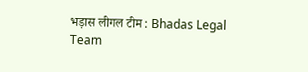भड़ास लीगल टीम : Bhadas Legal Team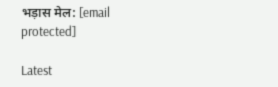भड़ास मेल: [email protected]

Latest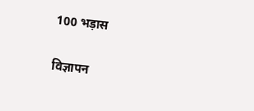100 भड़ास

विज्ञापन